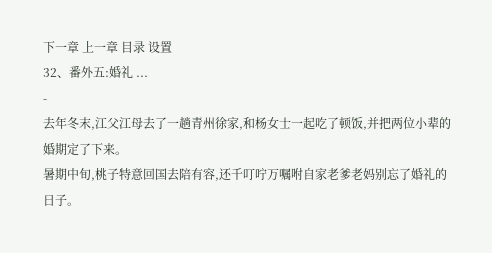下一章 上一章 目录 设置
32、番外五:婚礼 ...
-
去年冬末,江父江母去了一趟青州徐家,和杨女士一起吃了顿饭,并把两位小辈的婚期定了下来。
暑期中旬,桃子特意回国去陪有容,还千叮咛万嘱咐自家老爹老妈别忘了婚礼的日子。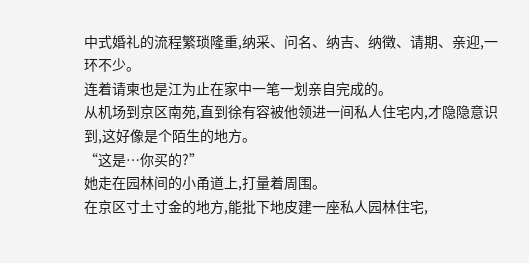中式婚礼的流程繁琐隆重,纳采、问名、纳吉、纳徵、请期、亲迎,一环不少。
连着请柬也是江为止在家中一笔一划亲自完成的。
从机场到京区南苑,直到徐有容被他领进一间私人住宅内,才隐隐意识到,这好像是个陌生的地方。
“这是…你买的?”
她走在园林间的小甬道上,打量着周围。
在京区寸土寸金的地方,能批下地皮建一座私人园林住宅,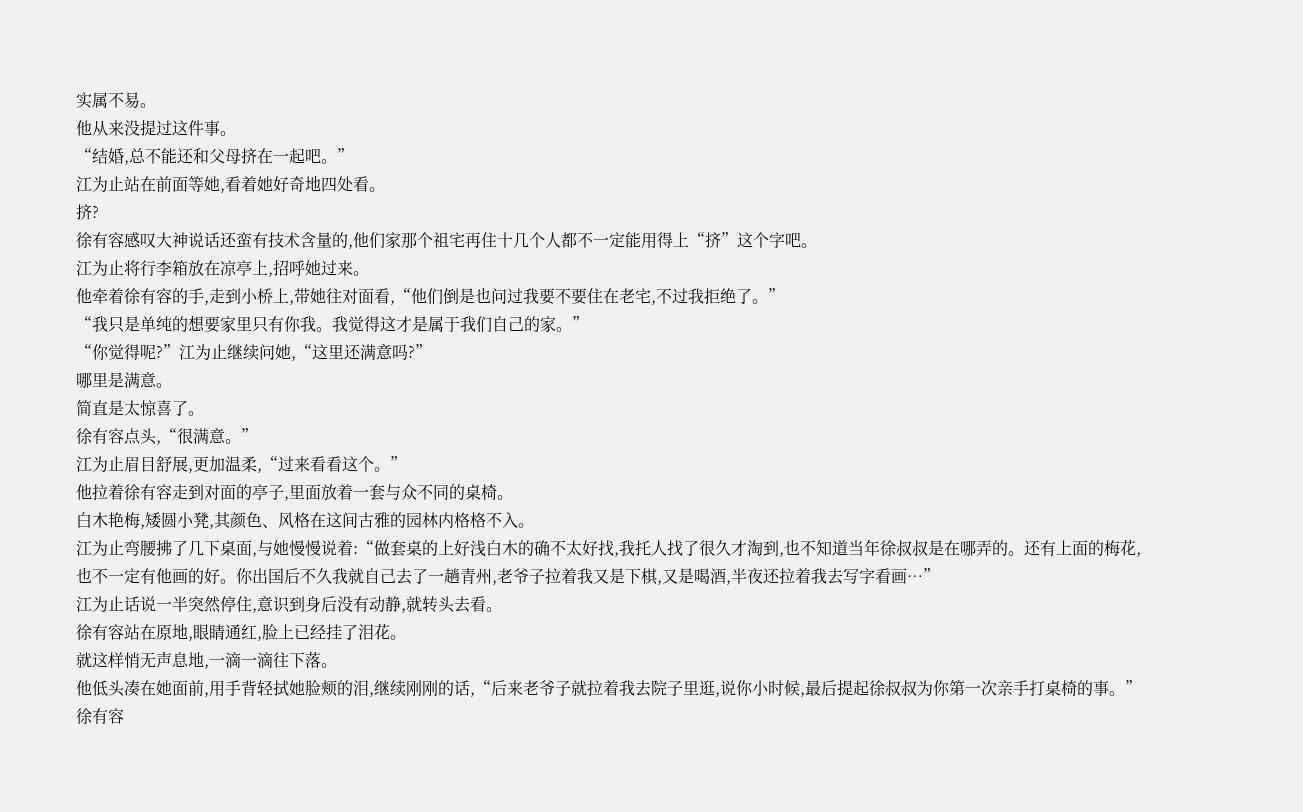实属不易。
他从来没提过这件事。
“结婚,总不能还和父母挤在一起吧。”
江为止站在前面等她,看着她好奇地四处看。
挤?
徐有容感叹大神说话还蛮有技术含量的,他们家那个祖宅再住十几个人都不一定能用得上“挤”这个字吧。
江为止将行李箱放在凉亭上,招呼她过来。
他牵着徐有容的手,走到小桥上,带她往对面看,“他们倒是也问过我要不要住在老宅,不过我拒绝了。”
“我只是单纯的想要家里只有你我。我觉得这才是属于我们自己的家。”
“你觉得呢?”江为止继续问她,“这里还满意吗?”
哪里是满意。
简直是太惊喜了。
徐有容点头,“很满意。”
江为止眉目舒展,更加温柔,“过来看看这个。”
他拉着徐有容走到对面的亭子,里面放着一套与众不同的桌椅。
白木艳梅,矮圆小凳,其颜色、风格在这间古雅的园林内格格不入。
江为止弯腰拂了几下桌面,与她慢慢说着:“做套桌的上好浅白木的确不太好找,我托人找了很久才淘到,也不知道当年徐叔叔是在哪弄的。还有上面的梅花,也不一定有他画的好。你出国后不久我就自己去了一趟青州,老爷子拉着我又是下棋,又是喝酒,半夜还拉着我去写字看画…”
江为止话说一半突然停住,意识到身后没有动静,就转头去看。
徐有容站在原地,眼睛通红,脸上已经挂了泪花。
就这样悄无声息地,一滴一滴往下落。
他低头凑在她面前,用手背轻拭她脸颊的泪,继续刚刚的话,“后来老爷子就拉着我去院子里逛,说你小时候,最后提起徐叔叔为你第一次亲手打桌椅的事。”
徐有容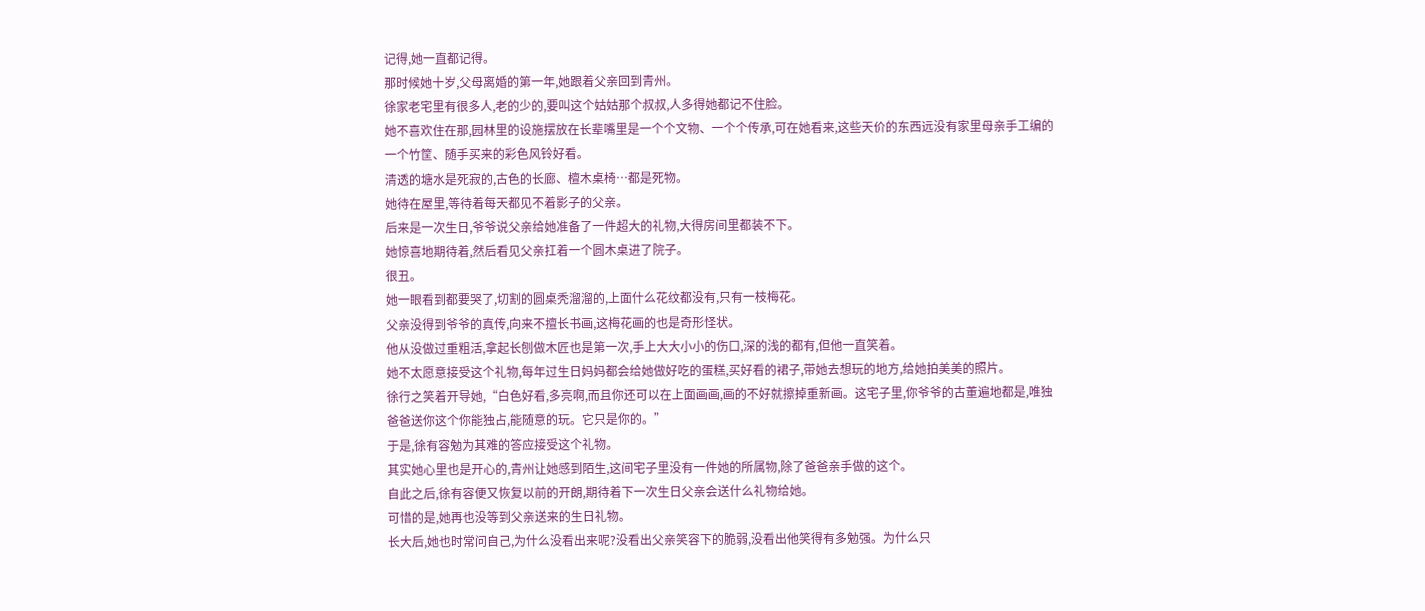记得,她一直都记得。
那时候她十岁,父母离婚的第一年,她跟着父亲回到青州。
徐家老宅里有很多人,老的少的,要叫这个姑姑那个叔叔,人多得她都记不住脸。
她不喜欢住在那,园林里的设施摆放在长辈嘴里是一个个文物、一个个传承,可在她看来,这些天价的东西远没有家里母亲手工编的一个竹筐、随手买来的彩色风铃好看。
清透的塘水是死寂的,古色的长廊、檀木桌椅…都是死物。
她待在屋里,等待着每天都见不着影子的父亲。
后来是一次生日,爷爷说父亲给她准备了一件超大的礼物,大得房间里都装不下。
她惊喜地期待着,然后看见父亲扛着一个圆木桌进了院子。
很丑。
她一眼看到都要哭了,切割的圆桌秃溜溜的,上面什么花纹都没有,只有一枝梅花。
父亲没得到爷爷的真传,向来不擅长书画,这梅花画的也是奇形怪状。
他从没做过重粗活,拿起长刨做木匠也是第一次,手上大大小小的伤口,深的浅的都有,但他一直笑着。
她不太愿意接受这个礼物,每年过生日妈妈都会给她做好吃的蛋糕,买好看的裙子,带她去想玩的地方,给她拍美美的照片。
徐行之笑着开导她,“白色好看,多亮啊,而且你还可以在上面画画,画的不好就擦掉重新画。这宅子里,你爷爷的古董遍地都是,唯独爸爸送你这个你能独占,能随意的玩。它只是你的。”
于是,徐有容勉为其难的答应接受这个礼物。
其实她心里也是开心的,青州让她感到陌生,这间宅子里没有一件她的所属物,除了爸爸亲手做的这个。
自此之后,徐有容便又恢复以前的开朗,期待着下一次生日父亲会送什么礼物给她。
可惜的是,她再也没等到父亲送来的生日礼物。
长大后,她也时常问自己,为什么没看出来呢?没看出父亲笑容下的脆弱,没看出他笑得有多勉强。为什么只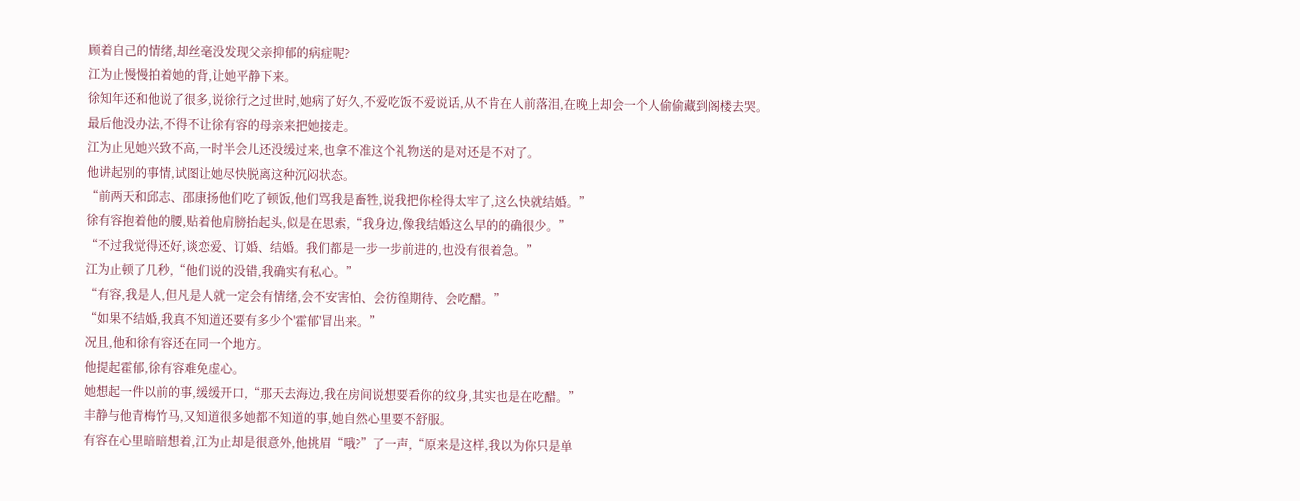顾着自己的情绪,却丝毫没发现父亲抑郁的病症呢?
江为止慢慢拍着她的背,让她平静下来。
徐知年还和他说了很多,说徐行之过世时,她病了好久,不爱吃饭不爱说话,从不肯在人前落泪,在晚上却会一个人偷偷藏到阁楼去哭。
最后他没办法,不得不让徐有容的母亲来把她接走。
江为止见她兴致不高,一时半会儿还没缓过来,也拿不准这个礼物送的是对还是不对了。
他讲起别的事情,试图让她尽快脱离这种沉闷状态。
“前两天和邱志、邵康扬他们吃了顿饭,他们骂我是畜牲,说我把你栓得太牢了,这么快就结婚。”
徐有容抱着他的腰,贴着他肩膀抬起头,似是在思索,“我身边,像我结婚这么早的的确很少。”
“不过我觉得还好,谈恋爱、订婚、结婚。我们都是一步一步前进的,也没有很着急。”
江为止顿了几秒,“他们说的没错,我确实有私心。”
“有容,我是人,但凡是人就一定会有情绪,会不安害怕、会彷徨期待、会吃醋。”
“如果不结婚,我真不知道还要有多少个'霍郁'冒出来。”
况且,他和徐有容还在同一个地方。
他提起霍郁,徐有容难免虚心。
她想起一件以前的事,缓缓开口,“那天去海边,我在房间说想要看你的纹身,其实也是在吃醋。”
丰静与他青梅竹马,又知道很多她都不知道的事,她自然心里要不舒服。
有容在心里暗暗想着,江为止却是很意外,他挑眉“哦?”了一声,“原来是这样,我以为你只是单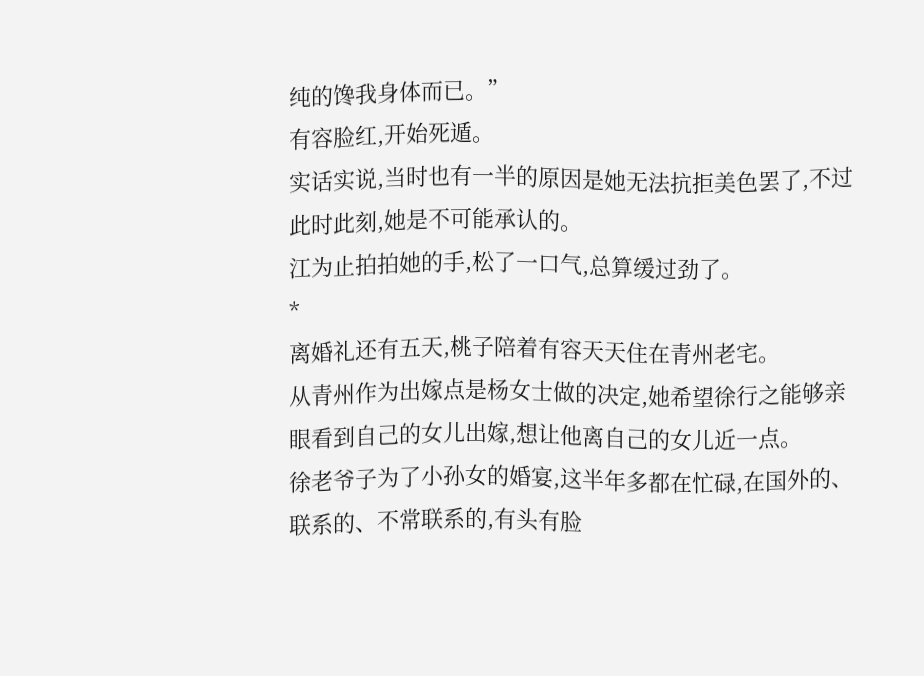纯的馋我身体而已。”
有容脸红,开始死遁。
实话实说,当时也有一半的原因是她无法抗拒美色罢了,不过此时此刻,她是不可能承认的。
江为止拍拍她的手,松了一口气,总算缓过劲了。
*
离婚礼还有五天,桃子陪着有容天天住在青州老宅。
从青州作为出嫁点是杨女士做的决定,她希望徐行之能够亲眼看到自己的女儿出嫁,想让他离自己的女儿近一点。
徐老爷子为了小孙女的婚宴,这半年多都在忙碌,在国外的、联系的、不常联系的,有头有脸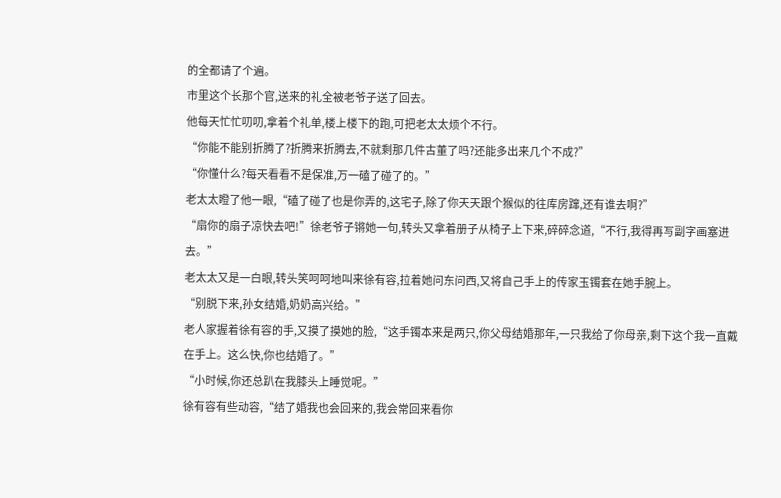的全都请了个遍。
市里这个长那个官,送来的礼全被老爷子送了回去。
他每天忙忙叨叨,拿着个礼单,楼上楼下的跑,可把老太太烦个不行。
“你能不能别折腾了?折腾来折腾去,不就剩那几件古董了吗?还能多出来几个不成?”
“你懂什么?每天看看不是保准,万一磕了碰了的。”
老太太瞪了他一眼,“磕了碰了也是你弄的,这宅子,除了你天天跟个猴似的往库房蹿,还有谁去啊?”
“扇你的扇子凉快去吧!”徐老爷子锵她一句,转头又拿着册子从椅子上下来,碎碎念道,“不行,我得再写副字画塞进去。”
老太太又是一白眼,转头笑呵呵地叫来徐有容,拉着她问东问西,又将自己手上的传家玉镯套在她手腕上。
“别脱下来,孙女结婚,奶奶高兴给。”
老人家握着徐有容的手,又摸了摸她的脸,“这手镯本来是两只,你父母结婚那年,一只我给了你母亲,剩下这个我一直戴在手上。这么快,你也结婚了。”
“小时候,你还总趴在我膝头上睡觉呢。”
徐有容有些动容,“结了婚我也会回来的,我会常回来看你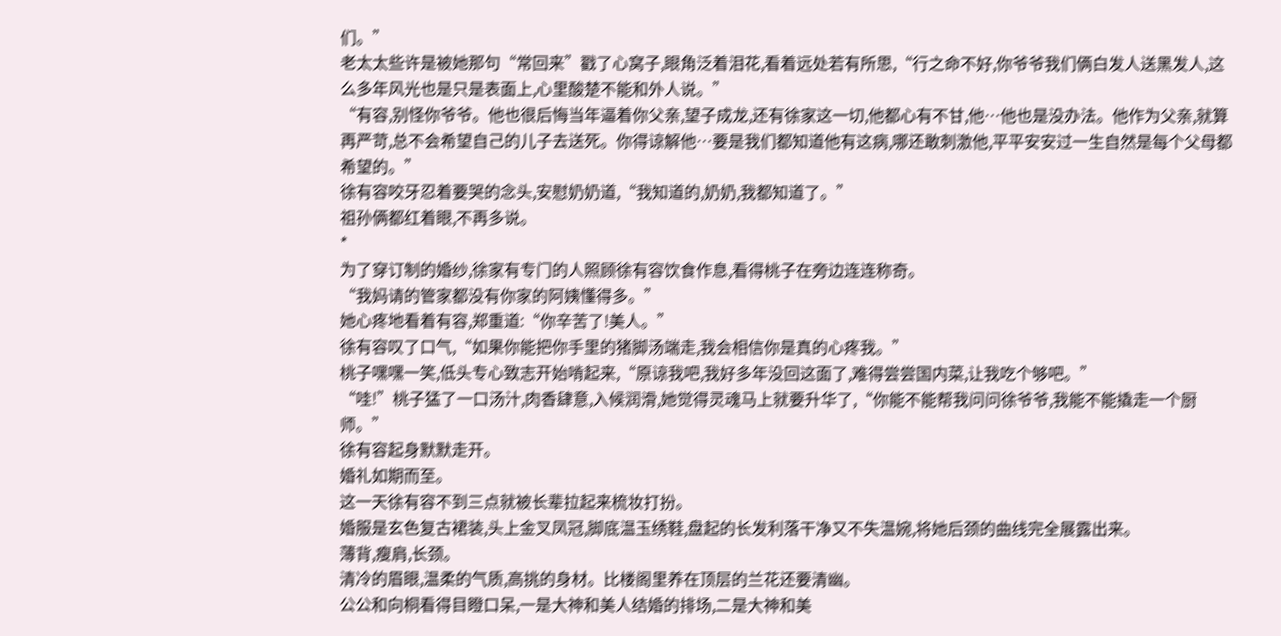们。”
老太太些许是被她那句“常回来”戳了心窝子,眼角泛着泪花,看着远处若有所思,“行之命不好,你爷爷我们俩白发人送黑发人,这么多年风光也是只是表面上,心里酸楚不能和外人说。”
“有容,别怪你爷爷。他也很后悔当年逼着你父亲,望子成龙,还有徐家这一切,他都心有不甘,他…他也是没办法。他作为父亲,就算再严苛,总不会希望自己的儿子去送死。你得谅解他…要是我们都知道他有这病,哪还敢刺激他,平平安安过一生自然是每个父母都希望的。”
徐有容咬牙忍着要哭的念头,安慰奶奶道,“我知道的,奶奶,我都知道了。”
祖孙俩都红着眼,不再多说。
*
为了穿订制的婚纱,徐家有专门的人照顾徐有容饮食作息,看得桃子在旁边连连称奇。
“我妈请的管家都没有你家的阿姨懂得多。”
她心疼地看着有容,郑重道:“你辛苦了!美人。”
徐有容叹了口气,“如果你能把你手里的猪脚汤端走,我会相信你是真的心疼我。”
桃子嘿嘿一笑,低头专心致志开始啃起来,“原谅我吧,我好多年没回这面了,难得尝尝国内菜,让我吃个够吧。”
“哇!”桃子猛了一口汤汁,肉香肆意,入候润滑,她觉得灵魂马上就要升华了,“你能不能帮我问问徐爷爷,我能不能撬走一个厨师。”
徐有容起身默默走开。
婚礼如期而至。
这一天徐有容不到三点就被长辈拉起来梳妆打扮。
婚服是玄色复古裙装,头上金叉凤冠,脚底温玉绣鞋,盘起的长发利落干净又不失温婉,将她后颈的曲线完全展露出来。
薄背,瘦肩,长颈。
清冷的眉眼,温柔的气质,高挑的身材。比楼阁里养在顶层的兰花还要清幽。
公公和向桐看得目瞪口呆,一是大神和美人结婚的排场,二是大神和美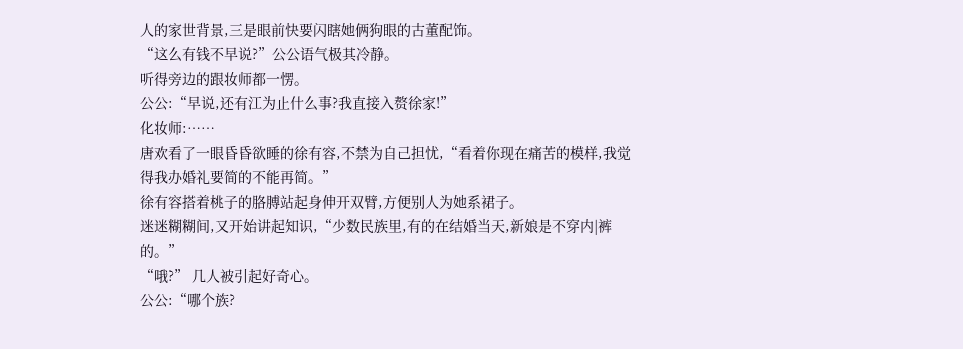人的家世背景,三是眼前快要闪瞎她俩狗眼的古董配饰。
“这么有钱不早说?”公公语气极其冷静。
听得旁边的跟妆师都一愣。
公公:“早说,还有江为止什么事?我直接入赘徐家!”
化妆师:……
唐欢看了一眼昏昏欲睡的徐有容,不禁为自己担忧,“看着你现在痛苦的模样,我觉得我办婚礼要简的不能再简。”
徐有容搭着桃子的胳膊站起身伸开双臂,方便别人为她系裙子。
迷迷糊糊间,又开始讲起知识,“少数民族里,有的在结婚当天,新娘是不穿内|裤的。”
“哦?” 几人被引起好奇心。
公公:“哪个族?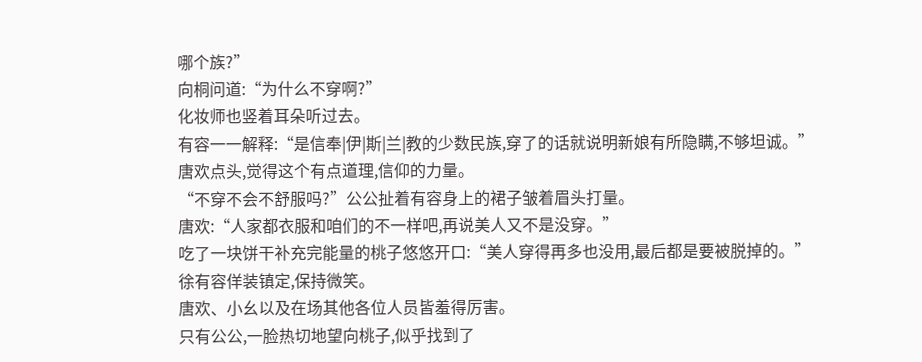哪个族?”
向桐问道:“为什么不穿啊?”
化妆师也竖着耳朵听过去。
有容一一解释:“是信奉|伊|斯|兰|教的少数民族,穿了的话就说明新娘有所隐瞒,不够坦诚。”
唐欢点头,觉得这个有点道理,信仰的力量。
“不穿不会不舒服吗?”公公扯着有容身上的裙子皱着眉头打量。
唐欢:“人家都衣服和咱们的不一样吧,再说美人又不是没穿。”
吃了一块饼干补充完能量的桃子悠悠开口:“美人穿得再多也没用,最后都是要被脱掉的。”
徐有容佯装镇定,保持微笑。
唐欢、小幺以及在场其他各位人员皆羞得厉害。
只有公公,一脸热切地望向桃子,似乎找到了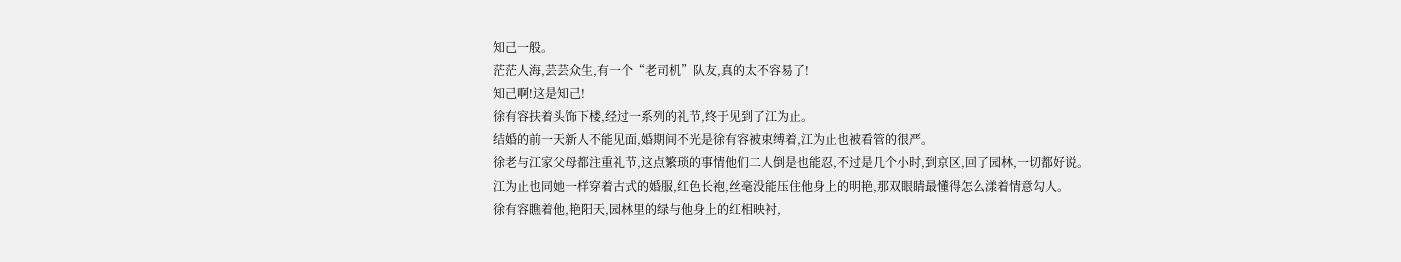知己一般。
茫茫人海,芸芸众生,有一个“老司机”队友,真的太不容易了!
知己啊!这是知己!
徐有容扶着头饰下楼,经过一系列的礼节,终于见到了江为止。
结婚的前一天新人不能见面,婚期间不光是徐有容被束缚着,江为止也被看管的很严。
徐老与江家父母都注重礼节,这点繁琐的事情他们二人倒是也能忍,不过是几个小时,到京区,回了园林,一切都好说。
江为止也同她一样穿着古式的婚服,红色长袍,丝毫没能压住他身上的明艳,那双眼睛最懂得怎么漾着情意勾人。
徐有容瞧着他,艳阳天,园林里的绿与他身上的红相映衬,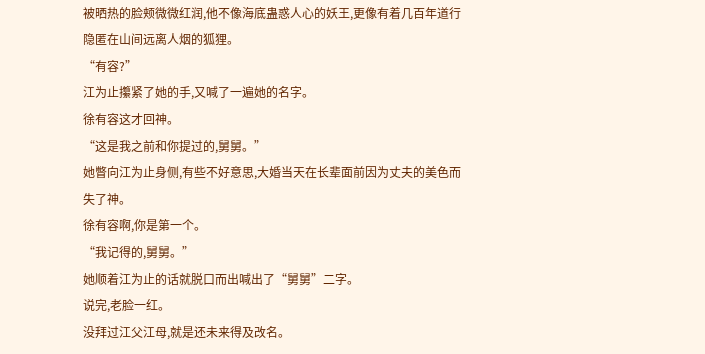被晒热的脸颊微微红润,他不像海底蛊惑人心的妖王,更像有着几百年道行隐匿在山间远离人烟的狐狸。
“有容?”
江为止攥紧了她的手,又喊了一遍她的名字。
徐有容这才回神。
“这是我之前和你提过的,舅舅。”
她瞥向江为止身侧,有些不好意思,大婚当天在长辈面前因为丈夫的美色而失了神。
徐有容啊,你是第一个。
“我记得的,舅舅。”
她顺着江为止的话就脱口而出喊出了“舅舅”二字。
说完,老脸一红。
没拜过江父江母,就是还未来得及改名。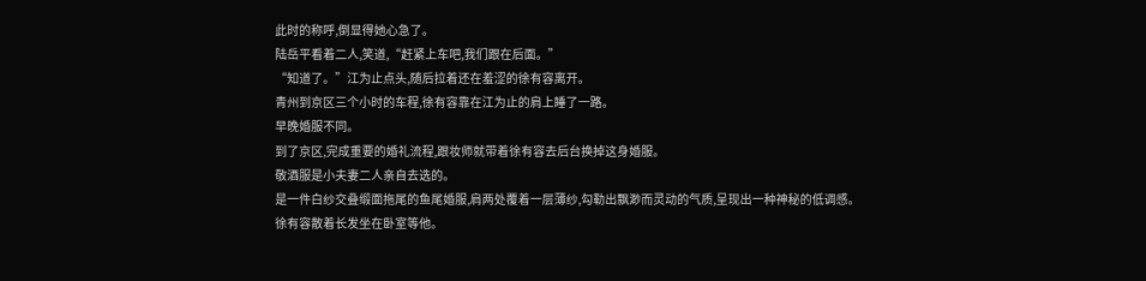此时的称呼,倒显得她心急了。
陆岳平看着二人,笑道,“赶紧上车吧,我们跟在后面。”
“知道了。”江为止点头,随后拉着还在羞涩的徐有容离开。
青州到京区三个小时的车程,徐有容靠在江为止的肩上睡了一路。
早晚婚服不同。
到了京区,完成重要的婚礼流程,跟妆师就带着徐有容去后台换掉这身婚服。
敬酒服是小夫妻二人亲自去选的。
是一件白纱交叠缎面拖尾的鱼尾婚服,肩两处覆着一层薄纱,勾勒出飘渺而灵动的气质,呈现出一种神秘的低调感。
徐有容散着长发坐在卧室等他。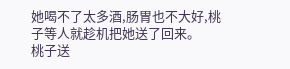她喝不了太多酒,肠胃也不大好,桃子等人就趁机把她送了回来。
桃子送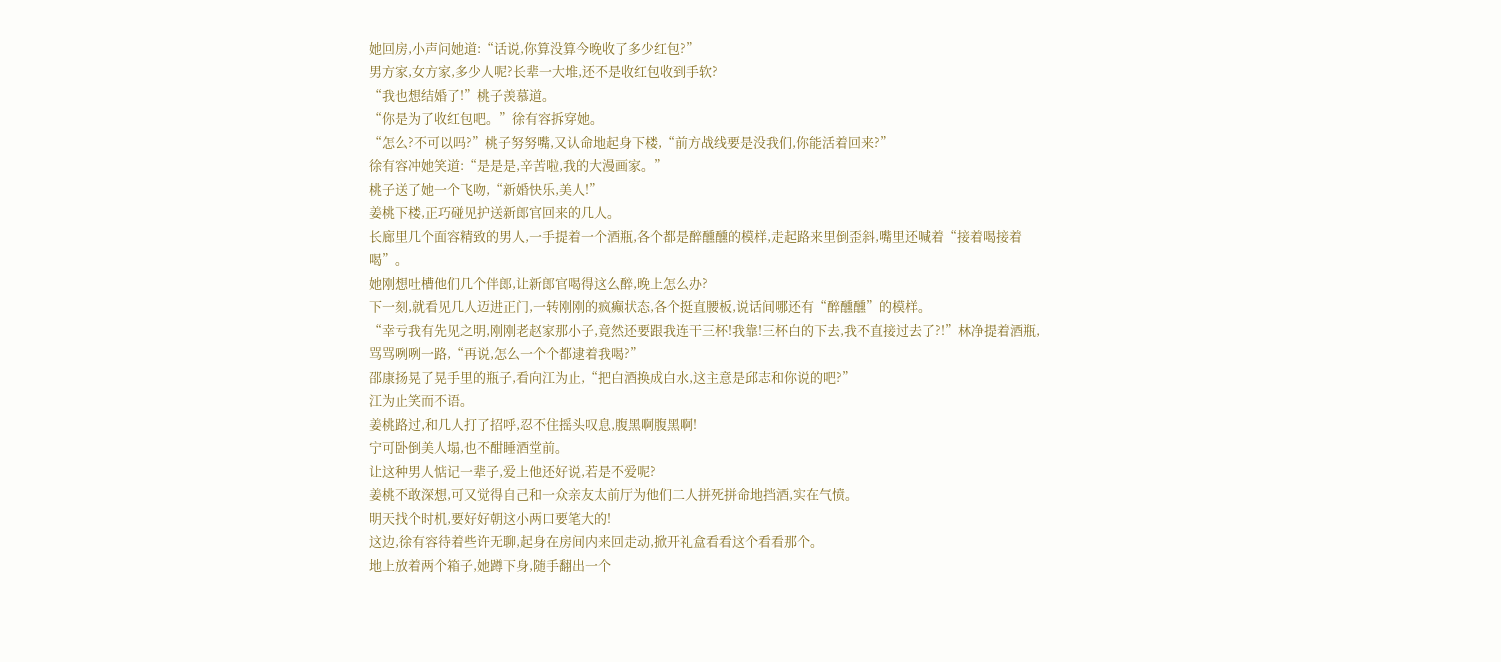她回房,小声问她道:“话说,你算没算今晚收了多少红包?”
男方家,女方家,多少人呢?长辈一大堆,还不是收红包收到手软?
“我也想结婚了!”桃子羡慕道。
“你是为了收红包吧。”徐有容拆穿她。
“怎么?不可以吗?”桃子努努嘴,又认命地起身下楼,“前方战线要是没我们,你能活着回来?”
徐有容冲她笑道:“是是是,辛苦啦,我的大漫画家。”
桃子送了她一个飞吻,“新婚快乐,美人!”
姜桃下楼,正巧碰见护送新郎官回来的几人。
长廊里几个面容精致的男人,一手提着一个酒瓶,各个都是醉醺醺的模样,走起路来里倒歪斜,嘴里还喊着“接着喝接着喝”。
她刚想吐槽他们几个伴郎,让新郎官喝得这么醉,晚上怎么办?
下一刻,就看见几人迈进正门,一转刚刚的疯癫状态,各个挺直腰板,说话间哪还有“醉醺醺”的模样。
“幸亏我有先见之明,刚刚老赵家那小子,竟然还要跟我连干三杯!我靠!三杯白的下去,我不直接过去了?!”林净提着酒瓶,骂骂咧咧一路,“再说,怎么一个个都逮着我喝?”
邵康扬晃了晃手里的瓶子,看向江为止,“把白酒换成白水,这主意是邱志和你说的吧?”
江为止笑而不语。
姜桃路过,和几人打了招呼,忍不住摇头叹息,腹黑啊腹黑啊!
宁可卧倒美人塌,也不酣睡酒堂前。
让这种男人惦记一辈子,爱上他还好说,若是不爱呢?
姜桃不敢深想,可又觉得自己和一众亲友太前厅为他们二人拼死拼命地挡酒,实在气愤。
明天找个时机,要好好朝这小两口要笔大的!
这边,徐有容待着些许无聊,起身在房间内来回走动,掀开礼盒看看这个看看那个。
地上放着两个箱子,她蹲下身,随手翻出一个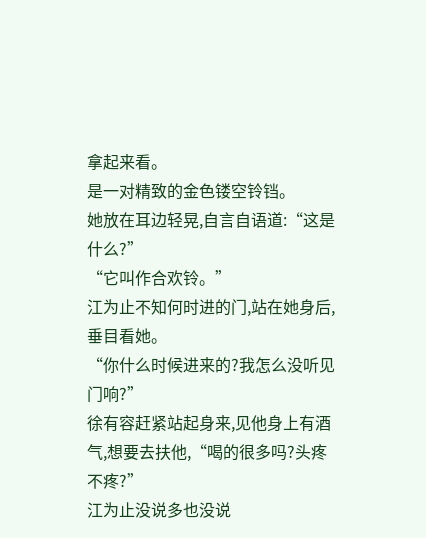拿起来看。
是一对精致的金色镂空铃铛。
她放在耳边轻晃,自言自语道:“这是什么?”
“它叫作合欢铃。”
江为止不知何时进的门,站在她身后,垂目看她。
“你什么时候进来的?我怎么没听见门响?”
徐有容赶紧站起身来,见他身上有酒气,想要去扶他,“喝的很多吗?头疼不疼?”
江为止没说多也没说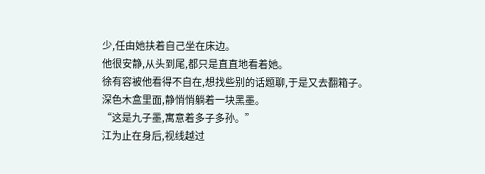少,任由她扶着自己坐在床边。
他很安静,从头到尾,都只是直直地看着她。
徐有容被他看得不自在,想找些别的话题聊,于是又去翻箱子。
深色木盒里面,静悄悄躺着一块黑墨。
“这是九子墨,寓意着多子多孙。”
江为止在身后,视线越过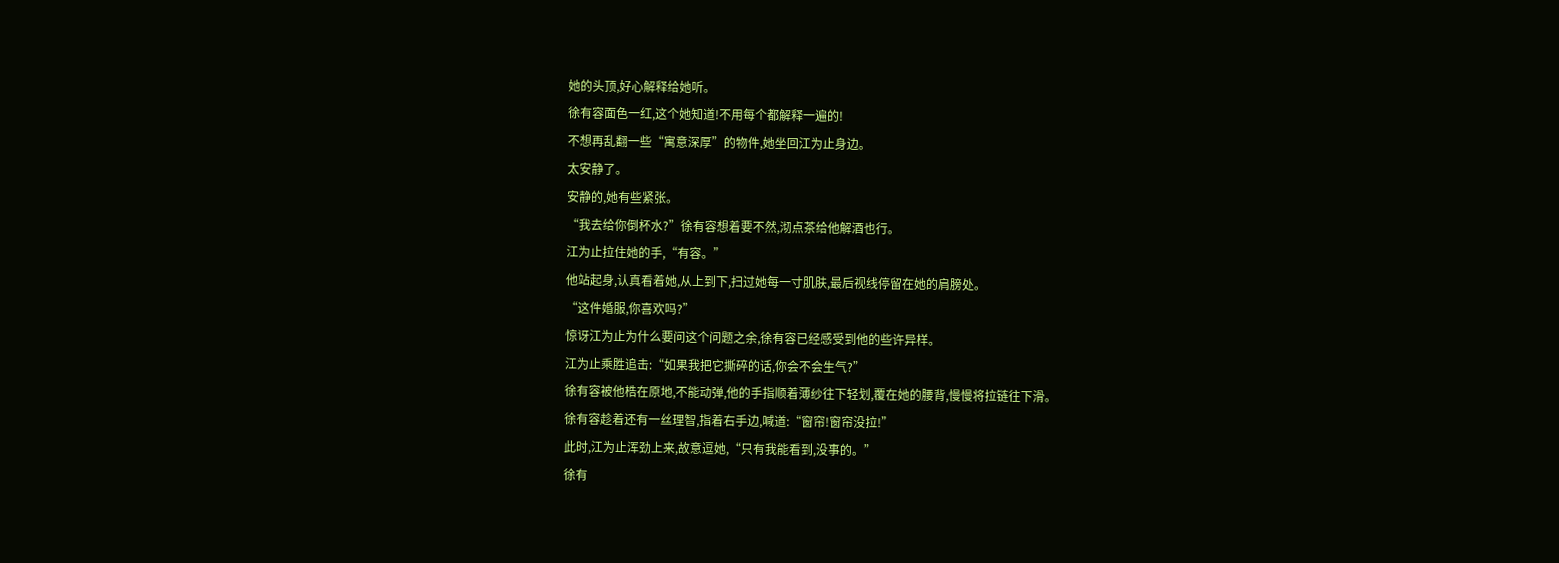她的头顶,好心解释给她听。
徐有容面色一红,这个她知道!不用每个都解释一遍的!
不想再乱翻一些“寓意深厚”的物件,她坐回江为止身边。
太安静了。
安静的,她有些紧张。
“我去给你倒杯水?”徐有容想着要不然,沏点茶给他解酒也行。
江为止拉住她的手,“有容。”
他站起身,认真看着她,从上到下,扫过她每一寸肌肤,最后视线停留在她的肩膀处。
“这件婚服,你喜欢吗?”
惊讶江为止为什么要问这个问题之余,徐有容已经感受到他的些许异样。
江为止乘胜追击:“如果我把它撕碎的话,你会不会生气?”
徐有容被他梏在原地,不能动弹,他的手指顺着薄纱往下轻划,覆在她的腰背,慢慢将拉链往下滑。
徐有容趁着还有一丝理智,指着右手边,喊道:“窗帘!窗帘没拉!”
此时,江为止浑劲上来,故意逗她,“只有我能看到,没事的。”
徐有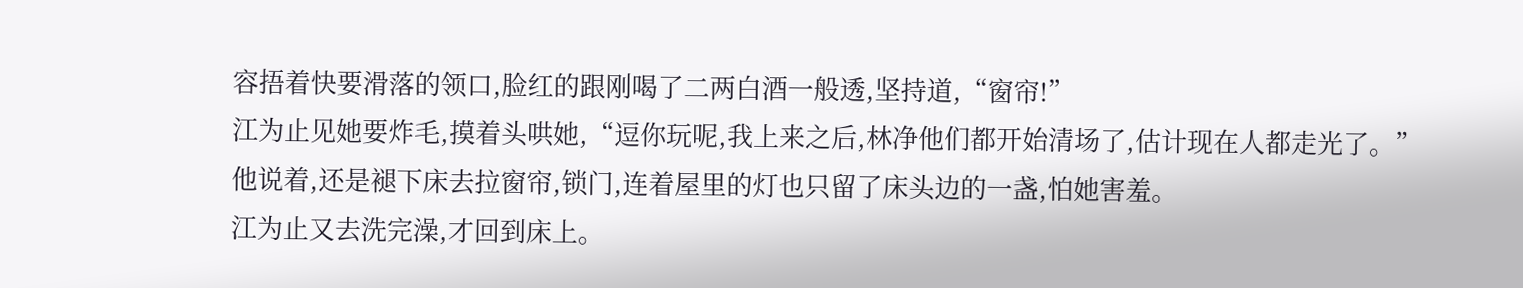容捂着快要滑落的领口,脸红的跟刚喝了二两白酒一般透,坚持道,“窗帘!”
江为止见她要炸毛,摸着头哄她,“逗你玩呢,我上来之后,林净他们都开始清场了,估计现在人都走光了。”
他说着,还是褪下床去拉窗帘,锁门,连着屋里的灯也只留了床头边的一盏,怕她害羞。
江为止又去洗完澡,才回到床上。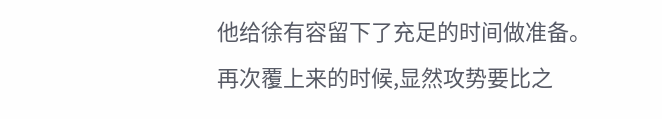他给徐有容留下了充足的时间做准备。
再次覆上来的时候,显然攻势要比之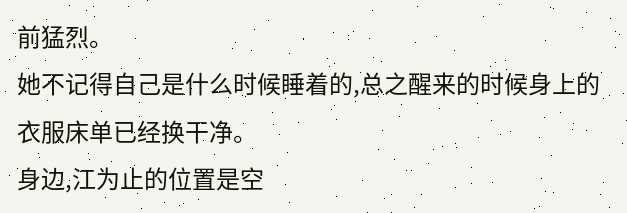前猛烈。
她不记得自己是什么时候睡着的,总之醒来的时候身上的衣服床单已经换干净。
身边,江为止的位置是空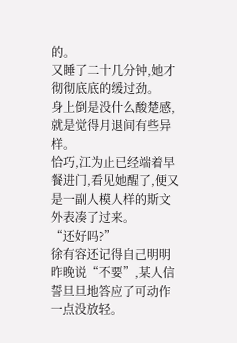的。
又睡了二十几分钟,她才彻彻底底的缓过劲。
身上倒是没什么酸楚感,就是觉得月退间有些异样。
恰巧,江为止已经端着早餐进门,看见她醒了,便又是一副人模人样的斯文外表凑了过来。
“还好吗?”
徐有容还记得自己明明昨晚说“不要”,某人信誓旦旦地答应了可动作一点没放轻。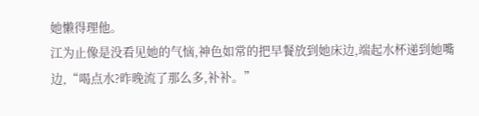她懒得理他。
江为止像是没看见她的气恼,神色如常的把早餐放到她床边,端起水杯递到她嘴边,“喝点水?昨晚流了那么多,补补。”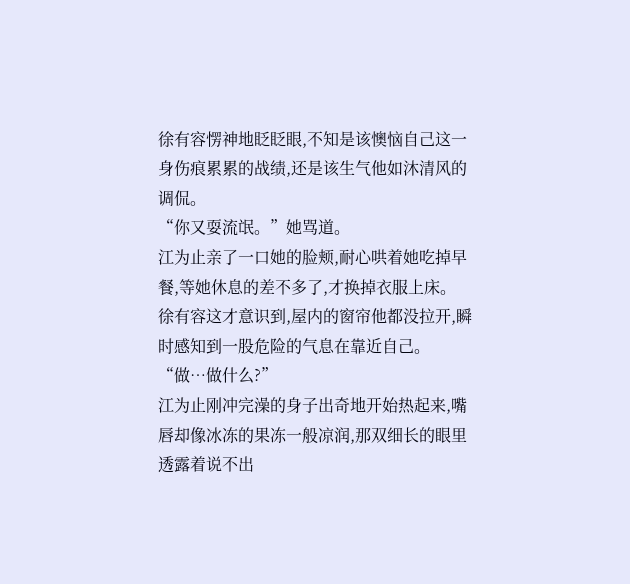徐有容愣神地眨眨眼,不知是该懊恼自己这一身伤痕累累的战绩,还是该生气他如沐清风的调侃。
“你又耍流氓。”她骂道。
江为止亲了一口她的脸颊,耐心哄着她吃掉早餐,等她休息的差不多了,才换掉衣服上床。
徐有容这才意识到,屋内的窗帘他都没拉开,瞬时感知到一股危险的气息在靠近自己。
“做…做什么?”
江为止刚冲完澡的身子出奇地开始热起来,嘴唇却像冰冻的果冻一般凉润,那双细长的眼里透露着说不出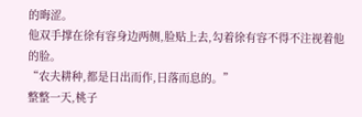的晦涩。
他双手撑在徐有容身边两侧,脸贴上去,勾着徐有容不得不注视着他的脸。
“农夫耕种,都是日出而作,日落而息的。”
整整一天,桃子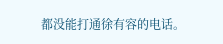都没能打通徐有容的电话。